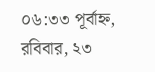০৬:৩৩ পূর্বাহ্ন, রবিবার, ২৩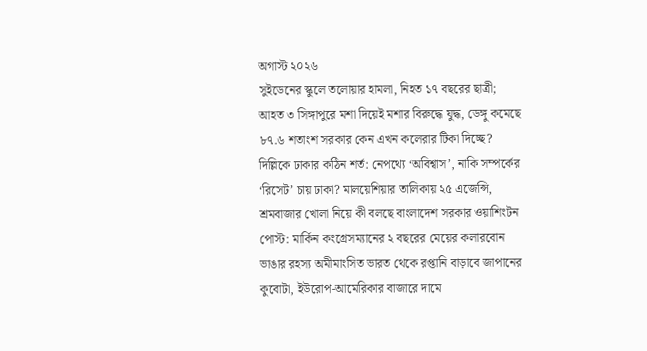অগাস্ট ২০২৬
সুইডেনের স্কুলে তলোয়ার হামলা, নিহত ১৭ বছরের ছাত্রী; আহত ৩ সিঙ্গাপুরে মশা দিয়েই মশার বিরুদ্ধে যুদ্ধ, ডেঙ্গু কমেছে ৮৭.৬ শতাংশ সরকার কেন এখন কলেরার টিকা দিচ্ছে? দিল্লিকে ঢাকার কঠিন শর্ত: নেপথ্যে ‘অবিশ্বাস’, নাকি সম্পর্কের ‘রিসেট’ চায় ঢাকা? মালয়েশিয়ার তালিকায় ২৫ এজেন্সি, শ্রমবাজার খোলা নিয়ে কী বলছে বাংলাদেশ সরকার ওয়াশিংটন পোস্ট: মার্কিন কংগ্রেসম্যানের ২ বছরের মেয়ের কলারবোন ভাঙার রহস্য অমীমাংসিত ভারত থেকে রপ্তানি বাড়াবে জাপানের কুবোটা, ইউরোপ-আমেরিকার বাজারে দামে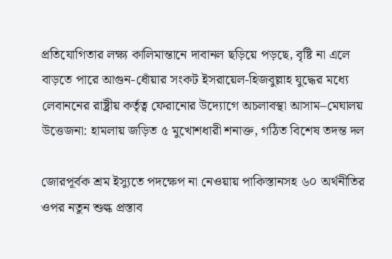প্রতিযোগিতার লক্ষ্য কালিমান্তানে দাবানল ছড়িয়ে পড়ছে, বৃষ্টি না এলে বাড়তে পারে আগুন-ধোঁয়ার সংকট ইসরায়েল-হিজবুল্লাহ যুদ্ধের মধ্যে লেবাননের রাষ্ট্রীয় কর্তৃত্ব ফেরানোর উদ্যোগে অচলাবস্থা আসাম–মেঘালয় উত্তেজনা: হামলায় জড়িত ৫ মুখোশধারী শনাক্ত, গঠিত বিশেষ তদন্ত দল

জোরপূর্বক শ্রম ইস্যুতে পদক্ষেপ না নেওয়ায় পাকিস্তানসহ ৬০ অর্থনীতির ওপর নতুন শুল্ক প্রস্তাব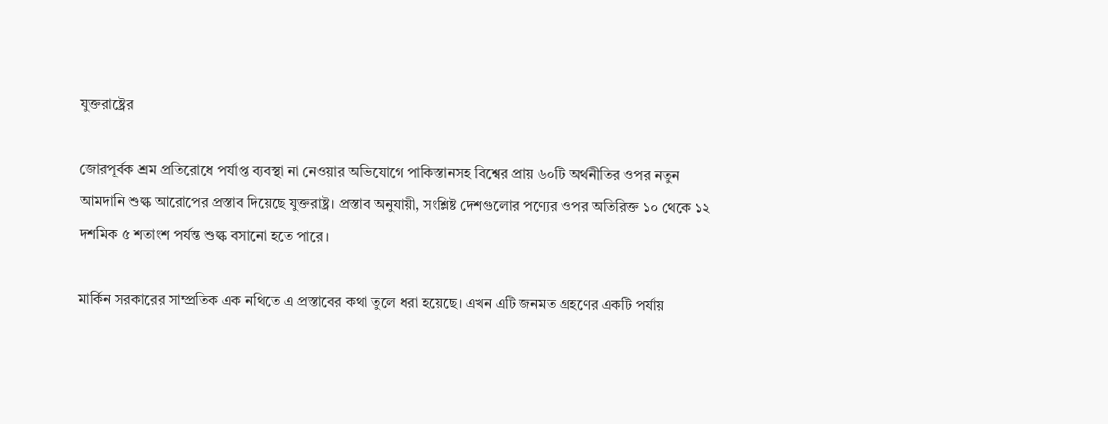যুক্তরাষ্ট্রের

জোরপূর্বক শ্রম প্রতিরোধে পর্যাপ্ত ব্যবস্থা না নেওয়ার অভিযোগে পাকিস্তানসহ বিশ্বের প্রায় ৬০টি অর্থনীতির ওপর নতুন আমদানি শুল্ক আরোপের প্রস্তাব দিয়েছে যুক্তরাষ্ট্র। প্রস্তাব অনুযায়ী, সংশ্লিষ্ট দেশগুলোর পণ্যের ওপর অতিরিক্ত ১০ থেকে ১২ দশমিক ৫ শতাংশ পর্যন্ত শুল্ক বসানো হতে পারে।

মার্কিন সরকারের সাম্প্রতিক এক নথিতে এ প্রস্তাবের কথা তুলে ধরা হয়েছে। এখন এটি জনমত গ্রহণের একটি পর্যায়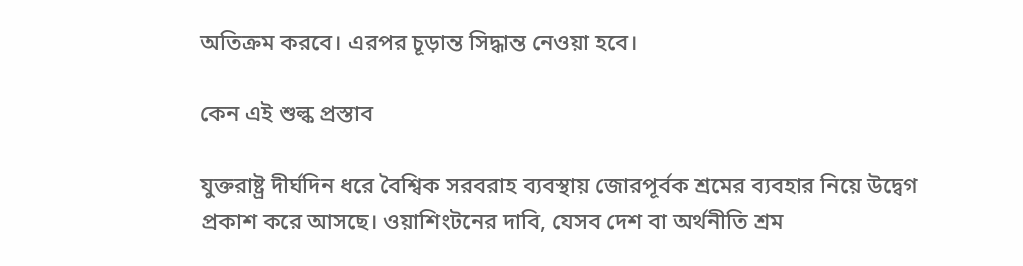অতিক্রম করবে। এরপর চূড়ান্ত সিদ্ধান্ত নেওয়া হবে।

কেন এই শুল্ক প্রস্তাব

যুক্তরাষ্ট্র দীর্ঘদিন ধরে বৈশ্বিক সরবরাহ ব্যবস্থায় জোরপূর্বক শ্রমের ব্যবহার নিয়ে উদ্বেগ প্রকাশ করে আসছে। ওয়াশিংটনের দাবি, যেসব দেশ বা অর্থনীতি শ্রম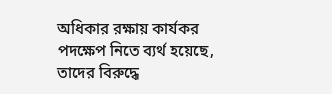অধিকার রক্ষায় কার্যকর পদক্ষেপ নিতে ব্যর্থ হয়েছে, তাদের বিরুদ্ধে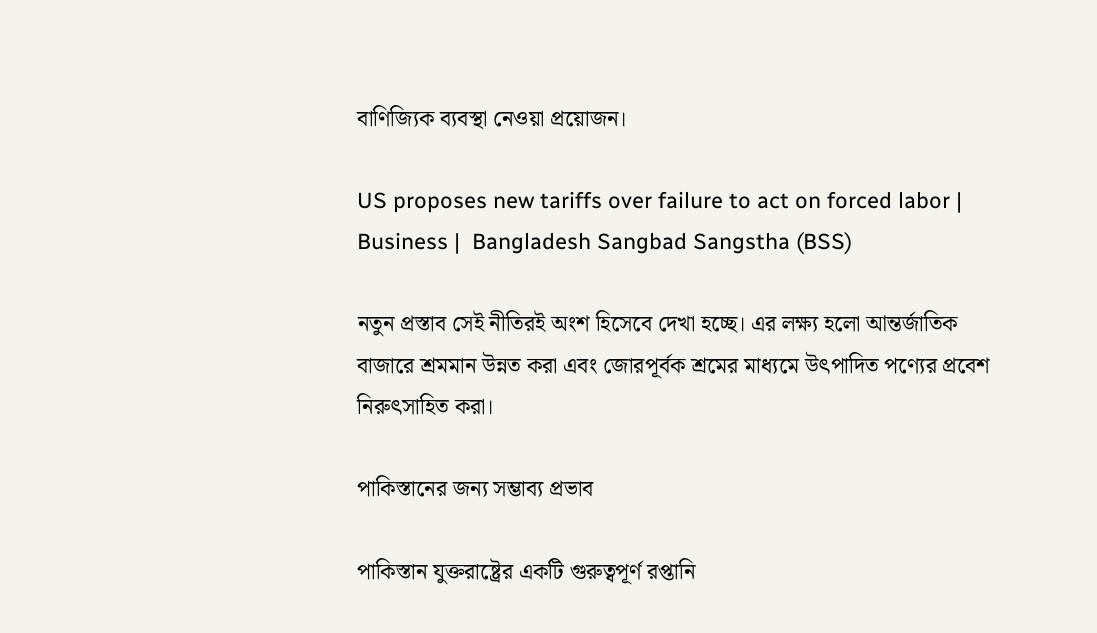বাণিজ্যিক ব্যবস্থা নেওয়া প্রয়োজন।

US proposes new tariffs over failure to act on forced labor | Business |  Bangladesh Sangbad Sangstha (BSS)

নতুন প্রস্তাব সেই নীতিরই অংশ হিসেবে দেখা হচ্ছে। এর লক্ষ্য হলো আন্তর্জাতিক বাজারে শ্রমমান উন্নত করা এবং জোরপূর্বক শ্রমের মাধ্যমে উৎপাদিত পণ্যের প্রবেশ নিরুৎসাহিত করা।

পাকিস্তানের জন্য সম্ভাব্য প্রভাব

পাকিস্তান যুক্তরাষ্ট্রের একটি গুরুত্বপূর্ণ রপ্তানি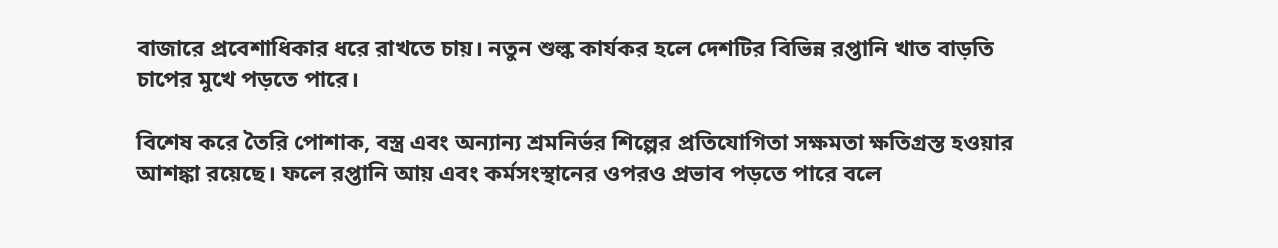বাজারে প্রবেশাধিকার ধরে রাখতে চায়। নতুন শুল্ক কার্যকর হলে দেশটির বিভিন্ন রপ্তানি খাত বাড়তি চাপের মুখে পড়তে পারে।

বিশেষ করে তৈরি পোশাক, বস্ত্র এবং অন্যান্য শ্রমনির্ভর শিল্পের প্রতিযোগিতা সক্ষমতা ক্ষতিগ্রস্ত হওয়ার আশঙ্কা রয়েছে। ফলে রপ্তানি আয় এবং কর্মসংস্থানের ওপরও প্রভাব পড়তে পারে বলে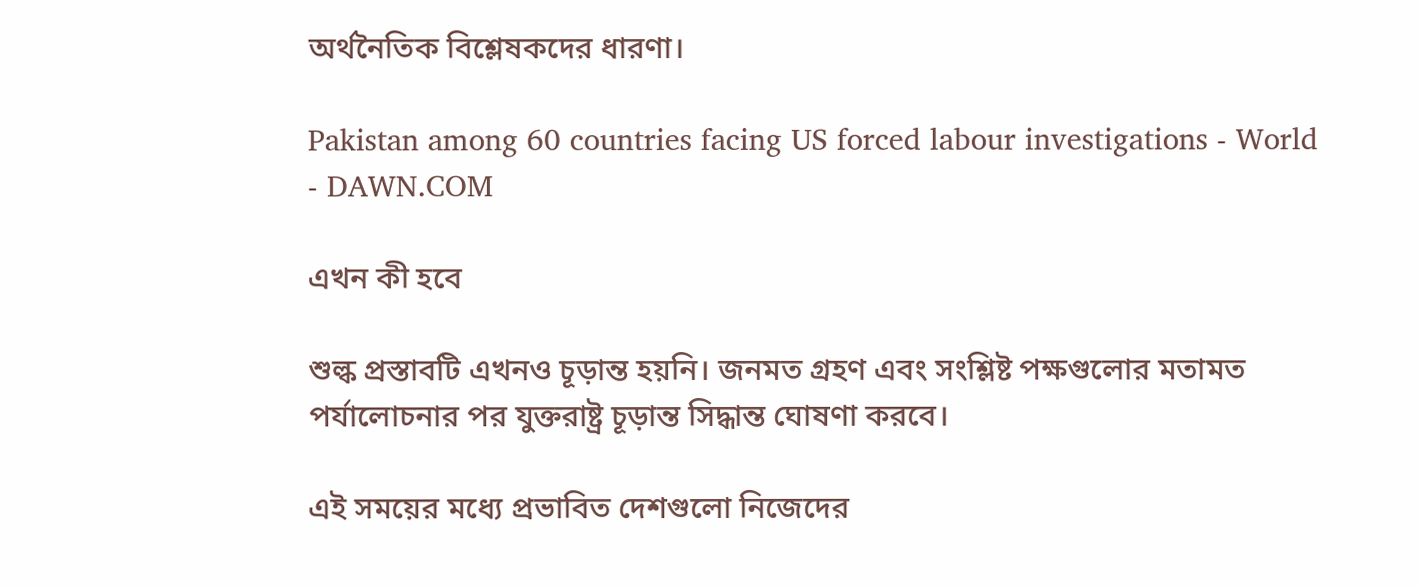অর্থনৈতিক বিশ্লেষকদের ধারণা।

Pakistan among 60 countries facing US forced labour investigations - World  - DAWN.COM

এখন কী হবে

শুল্ক প্রস্তাবটি এখনও চূড়ান্ত হয়নি। জনমত গ্রহণ এবং সংশ্লিষ্ট পক্ষগুলোর মতামত পর্যালোচনার পর যুক্তরাষ্ট্র চূড়ান্ত সিদ্ধান্ত ঘোষণা করবে।

এই সময়ের মধ্যে প্রভাবিত দেশগুলো নিজেদের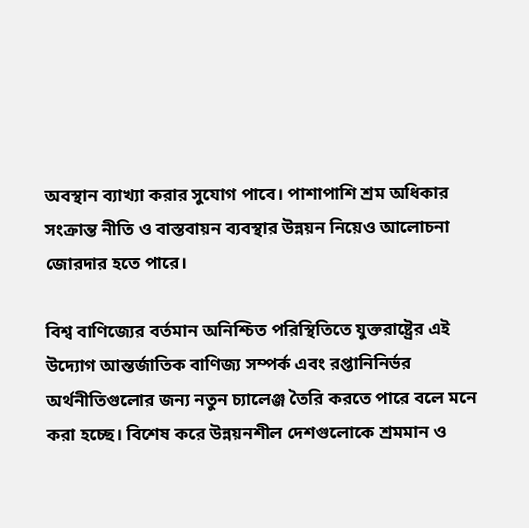অবস্থান ব্যাখ্যা করার সুযোগ পাবে। পাশাপাশি শ্রম অধিকার সংক্রান্ত নীতি ও বাস্তবায়ন ব্যবস্থার উন্নয়ন নিয়েও আলোচনা জোরদার হতে পারে।

বিশ্ব বাণিজ্যের বর্তমান অনিশ্চিত পরিস্থিতিতে যুক্তরাষ্ট্রের এই উদ্যোগ আন্তর্জাতিক বাণিজ্য সম্পর্ক এবং রপ্তানিনির্ভর অর্থনীতিগুলোর জন্য নতুন চ্যালেঞ্জ তৈরি করতে পারে বলে মনে করা হচ্ছে। বিশেষ করে উন্নয়নশীল দেশগুলোকে শ্রমমান ও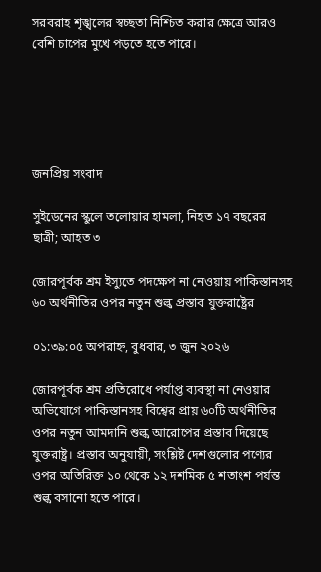সরবরাহ শৃঙ্খলের স্বচ্ছতা নিশ্চিত করার ক্ষেত্রে আরও বেশি চাপের মুখে পড়তে হতে পারে।





জনপ্রিয় সংবাদ

সুইডেনের স্কুলে তলোয়ার হামলা, নিহত ১৭ বছরের ছাত্রী; আহত ৩

জোরপূর্বক শ্রম ইস্যুতে পদক্ষেপ না নেওয়ায় পাকিস্তানসহ ৬০ অর্থনীতির ওপর নতুন শুল্ক প্রস্তাব যুক্তরাষ্ট্রের

০১:৩৯:০৫ অপরাহ্ন, বুধবার, ৩ জুন ২০২৬

জোরপূর্বক শ্রম প্রতিরোধে পর্যাপ্ত ব্যবস্থা না নেওয়ার অভিযোগে পাকিস্তানসহ বিশ্বের প্রায় ৬০টি অর্থনীতির ওপর নতুন আমদানি শুল্ক আরোপের প্রস্তাব দিয়েছে যুক্তরাষ্ট্র। প্রস্তাব অনুযায়ী, সংশ্লিষ্ট দেশগুলোর পণ্যের ওপর অতিরিক্ত ১০ থেকে ১২ দশমিক ৫ শতাংশ পর্যন্ত শুল্ক বসানো হতে পারে।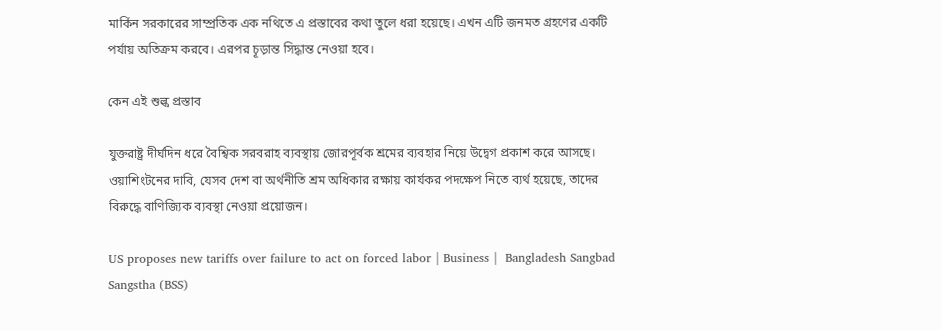মার্কিন সরকারের সাম্প্রতিক এক নথিতে এ প্রস্তাবের কথা তুলে ধরা হয়েছে। এখন এটি জনমত গ্রহণের একটি পর্যায় অতিক্রম করবে। এরপর চূড়ান্ত সিদ্ধান্ত নেওয়া হবে।

কেন এই শুল্ক প্রস্তাব

যুক্তরাষ্ট্র দীর্ঘদিন ধরে বৈশ্বিক সরবরাহ ব্যবস্থায় জোরপূর্বক শ্রমের ব্যবহার নিয়ে উদ্বেগ প্রকাশ করে আসছে। ওয়াশিংটনের দাবি, যেসব দেশ বা অর্থনীতি শ্রম অধিকার রক্ষায় কার্যকর পদক্ষেপ নিতে ব্যর্থ হয়েছে, তাদের বিরুদ্ধে বাণিজ্যিক ব্যবস্থা নেওয়া প্রয়োজন।

US proposes new tariffs over failure to act on forced labor | Business |  Bangladesh Sangbad Sangstha (BSS)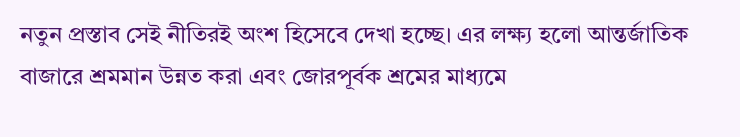নতুন প্রস্তাব সেই নীতিরই অংশ হিসেবে দেখা হচ্ছে। এর লক্ষ্য হলো আন্তর্জাতিক বাজারে শ্রমমান উন্নত করা এবং জোরপূর্বক শ্রমের মাধ্যমে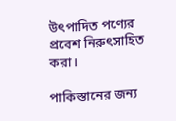উৎপাদিত পণ্যের প্রবেশ নিরুৎসাহিত করা।

পাকিস্তানের জন্য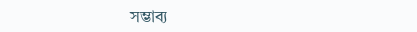সম্ভাব্য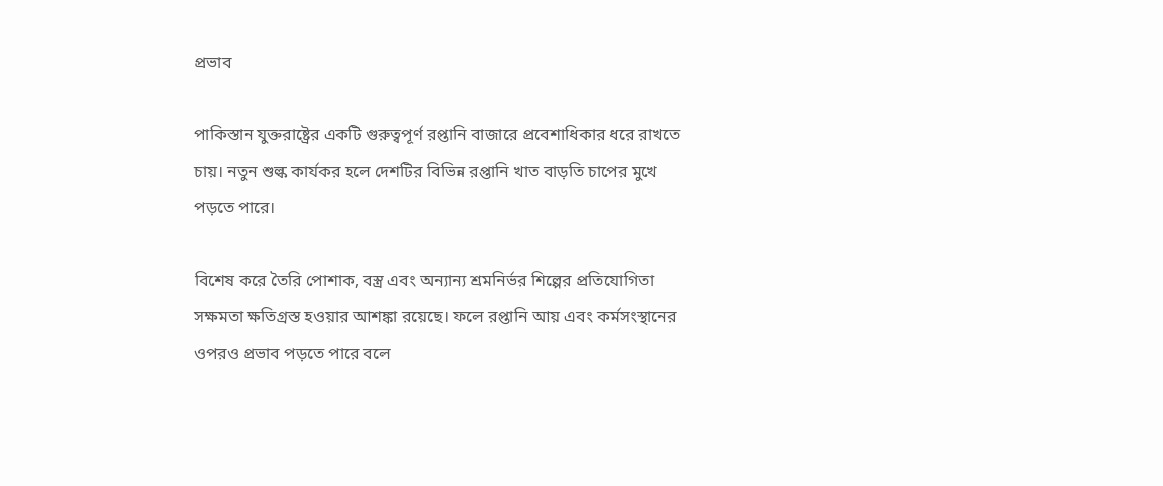প্রভাব

পাকিস্তান যুক্তরাষ্ট্রের একটি গুরুত্বপূর্ণ রপ্তানি বাজারে প্রবেশাধিকার ধরে রাখতে চায়। নতুন শুল্ক কার্যকর হলে দেশটির বিভিন্ন রপ্তানি খাত বাড়তি চাপের মুখে পড়তে পারে।

বিশেষ করে তৈরি পোশাক, বস্ত্র এবং অন্যান্য শ্রমনির্ভর শিল্পের প্রতিযোগিতা সক্ষমতা ক্ষতিগ্রস্ত হওয়ার আশঙ্কা রয়েছে। ফলে রপ্তানি আয় এবং কর্মসংস্থানের ওপরও প্রভাব পড়তে পারে বলে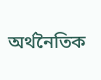অর্থনৈতিক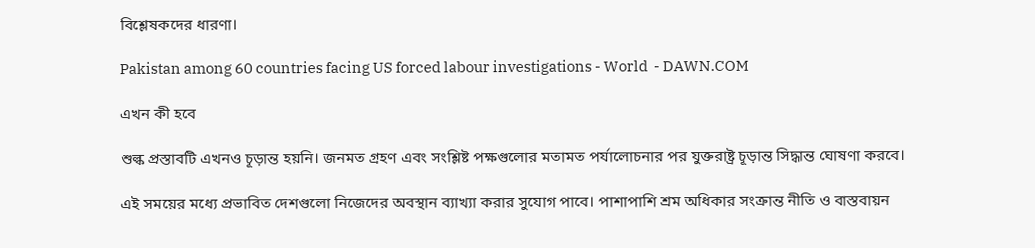বিশ্লেষকদের ধারণা।

Pakistan among 60 countries facing US forced labour investigations - World  - DAWN.COM

এখন কী হবে

শুল্ক প্রস্তাবটি এখনও চূড়ান্ত হয়নি। জনমত গ্রহণ এবং সংশ্লিষ্ট পক্ষগুলোর মতামত পর্যালোচনার পর যুক্তরাষ্ট্র চূড়ান্ত সিদ্ধান্ত ঘোষণা করবে।

এই সময়ের মধ্যে প্রভাবিত দেশগুলো নিজেদের অবস্থান ব্যাখ্যা করার সুযোগ পাবে। পাশাপাশি শ্রম অধিকার সংক্রান্ত নীতি ও বাস্তবায়ন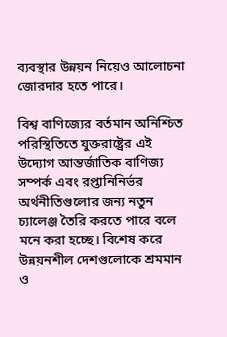ব্যবস্থার উন্নয়ন নিয়েও আলোচনা জোরদার হতে পারে।

বিশ্ব বাণিজ্যের বর্তমান অনিশ্চিত পরিস্থিতিতে যুক্তরাষ্ট্রের এই উদ্যোগ আন্তর্জাতিক বাণিজ্য সম্পর্ক এবং রপ্তানিনির্ভর অর্থনীতিগুলোর জন্য নতুন চ্যালেঞ্জ তৈরি করতে পারে বলে মনে করা হচ্ছে। বিশেষ করে উন্নয়নশীল দেশগুলোকে শ্রমমান ও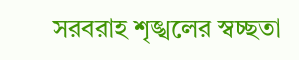সরবরাহ শৃঙ্খলের স্বচ্ছতা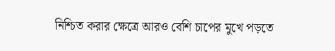নিশ্চিত করার ক্ষেত্রে আরও বেশি চাপের মুখে পড়তে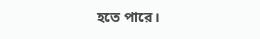হতে পারে।